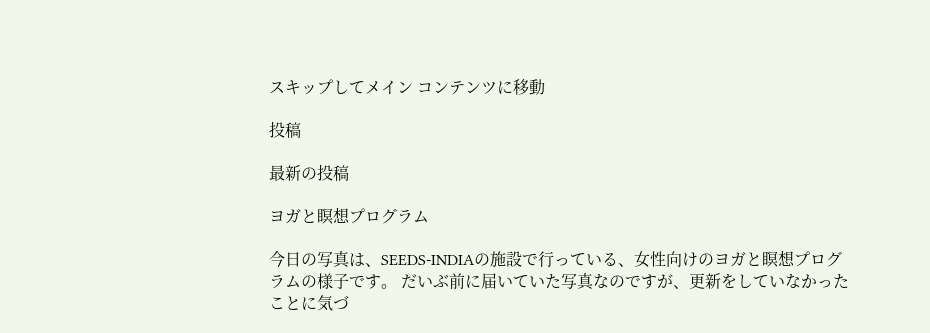スキップしてメイン コンテンツに移動

投稿

最新の投稿

ヨガと瞑想プログラム

今日の写真は、SEEDS-INDIAの施設で行っている、女性向けのヨガと瞑想プログラムの様子です。 だいぶ前に届いていた写真なのですが、更新をしていなかったことに気づ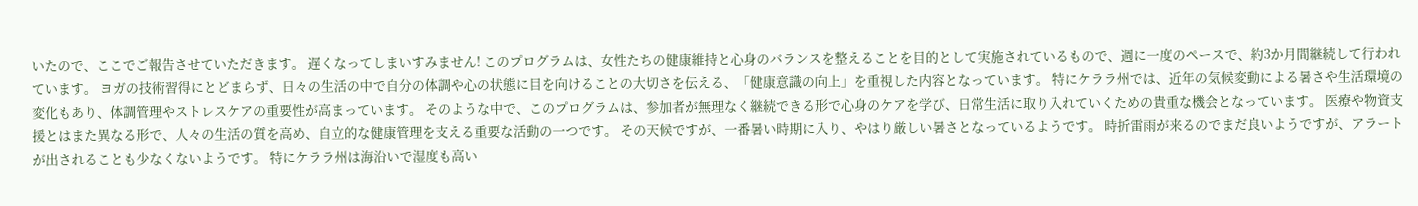いたので、ここでご報告させていただきます。 遅くなってしまいすみません! このプログラムは、女性たちの健康維持と心身のバランスを整えることを目的として実施されているもので、週に一度のペースで、約3か月間継続して行われています。 ヨガの技術習得にとどまらず、日々の生活の中で自分の体調や心の状態に目を向けることの大切さを伝える、「健康意識の向上」を重視した内容となっています。 特にケララ州では、近年の気候変動による暑さや生活環境の変化もあり、体調管理やストレスケアの重要性が高まっています。 そのような中で、このプログラムは、参加者が無理なく継続できる形で心身のケアを学び、日常生活に取り入れていくための貴重な機会となっています。 医療や物資支援とはまた異なる形で、人々の生活の質を高め、自立的な健康管理を支える重要な活動の一つです。 その天候ですが、一番暑い時期に入り、やはり厳しい暑さとなっているようです。 時折雷雨が来るのでまだ良いようですが、アラートが出されることも少なくないようです。 特にケララ州は海沿いで湿度も高い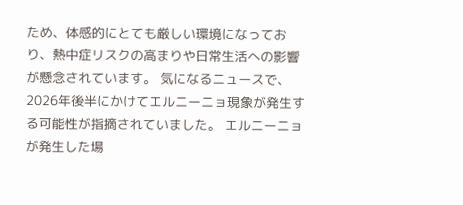ため、体感的にとても厳しい環境になっており、熱中症リスクの高まりや日常生活への影響が懸念されています。 気になるニュースで、2026年後半にかけてエルニーニョ現象が発生する可能性が指摘されていました。 エルニーニョが発生した場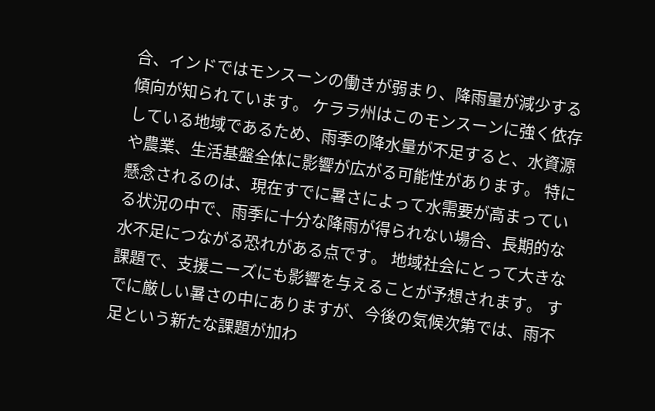合、インドではモンスーンの働きが弱まり、降雨量が減少する傾向が知られています。 ケララ州はこのモンスーンに強く依存している地域であるため、雨季の降水量が不足すると、水資源や農業、生活基盤全体に影響が広がる可能性があります。 特に懸念されるのは、現在すでに暑さによって水需要が高まっている状況の中で、雨季に十分な降雨が得られない場合、長期的な水不足につながる恐れがある点です。 地域社会にとって大きな課題で、支援ニーズにも影響を与えることが予想されます。 すでに厳しい暑さの中にありますが、今後の気候次第では、雨不足という新たな課題が加わ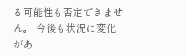る可能性も否定できません。 今後も状況に変化があ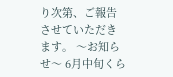り次第、ご報告させていただきます。 〜お知らせ〜 6月中旬くら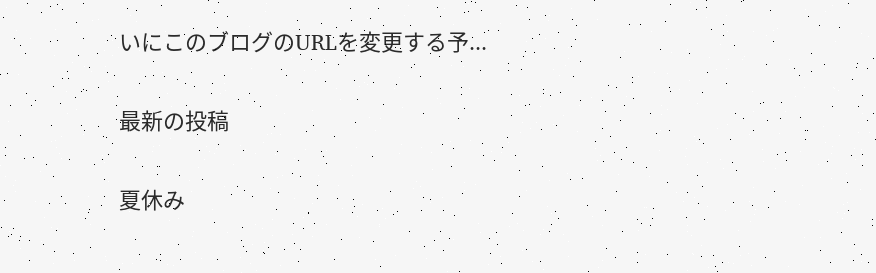いにこのブログのURLを変更する予...

最新の投稿

夏休み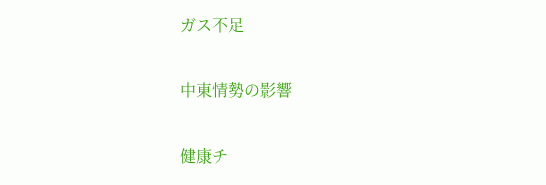ガス不足

中東情勢の影響

健康チ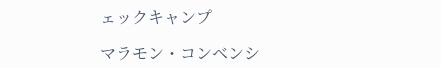ェックキャンプ

マラモン・コンベンシ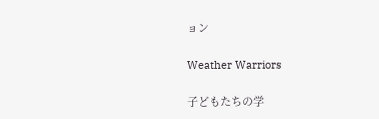ョン

Weather Warriors

子どもたちの学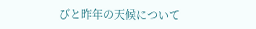びと昨年の天候について